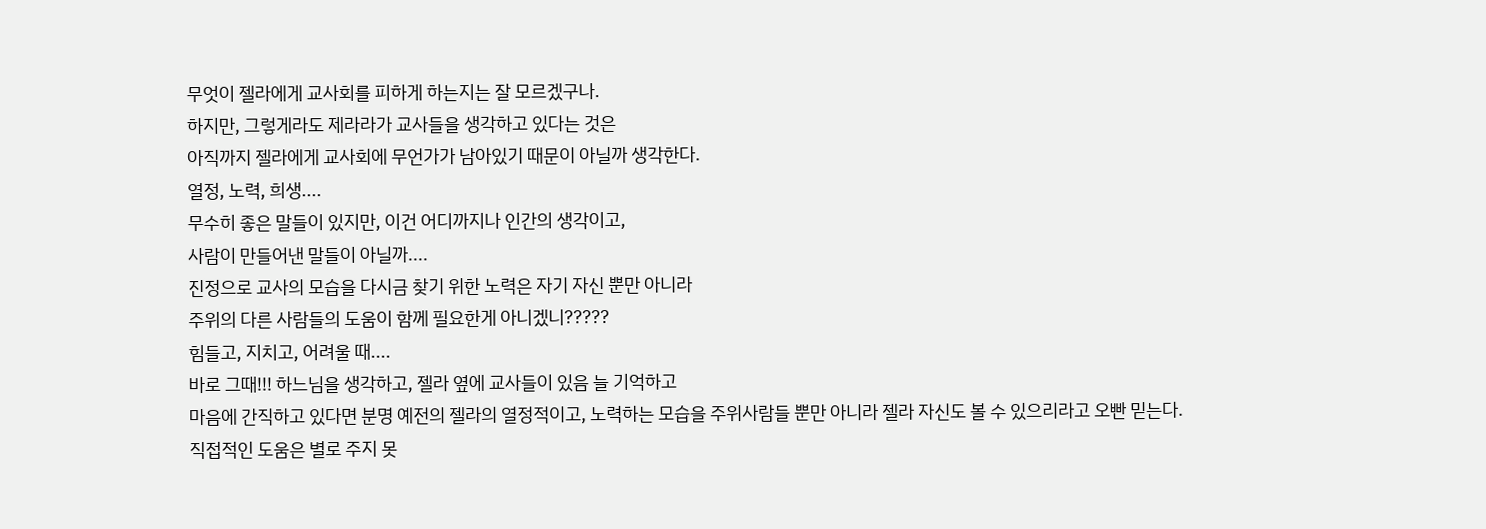무엇이 젤라에게 교사회를 피하게 하는지는 잘 모르겠구나.
하지만, 그렇게라도 제라라가 교사들을 생각하고 있다는 것은
아직까지 젤라에게 교사회에 무언가가 남아있기 때문이 아닐까 생각한다.
열정, 노력, 희생....
무수히 좋은 말들이 있지만, 이건 어디까지나 인간의 생각이고,
사람이 만들어낸 말들이 아닐까....
진정으로 교사의 모습을 다시금 찾기 위한 노력은 자기 자신 뿐만 아니라
주위의 다른 사람들의 도움이 함께 필요한게 아니겠니?????
힘들고, 지치고, 어려울 때....
바로 그때!!! 하느님을 생각하고, 젤라 옆에 교사들이 있음 늘 기억하고
마음에 간직하고 있다면 분명 예전의 젤라의 열정적이고, 노력하는 모습을 주위사람들 뿐만 아니라 젤라 자신도 볼 수 있으리라고 오빤 믿는다.
직접적인 도움은 별로 주지 못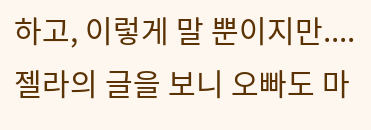하고, 이렇게 말 뿐이지만....
젤라의 글을 보니 오빠도 마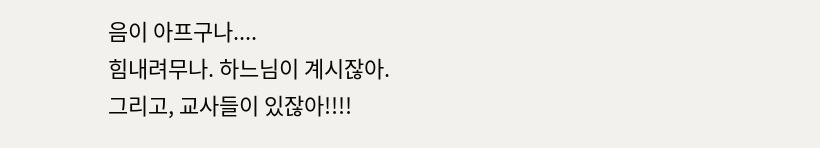음이 아프구나....
힘내려무나. 하느님이 계시잖아.
그리고, 교사들이 있잖아!!!!